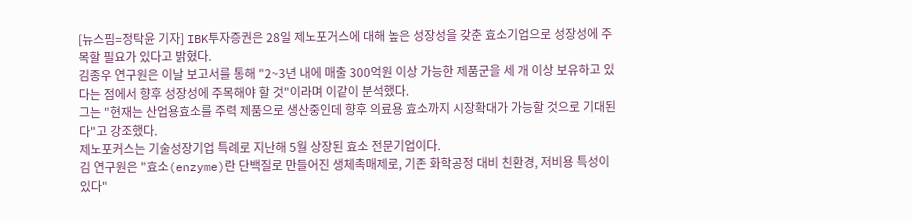[뉴스핌=정탁윤 기자] IBK투자증권은 28일 제노포거스에 대해 높은 성장성을 갖춘 효소기업으로 성장성에 주목할 필요가 있다고 밝혔다.
김종우 연구원은 이날 보고서를 통해 "2~3년 내에 매출 300억원 이상 가능한 제품군을 세 개 이상 보유하고 있다는 점에서 향후 성장성에 주목해야 할 것"이라며 이같이 분석했다.
그는 "현재는 산업용효소를 주력 제품으로 생산중인데 향후 의료용 효소까지 시장확대가 가능할 것으로 기대된다"고 강조했다.
제노포커스는 기술성장기업 특례로 지난해 5월 상장된 효소 전문기업이다.
김 연구원은 "효소(enzyme)란 단백질로 만들어진 생체촉매제로, 기존 화학공정 대비 친환경, 저비용 특성이 있다"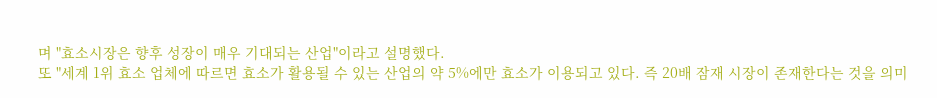며 "효소시장은 향후 성장이 매우 기대되는 산업"이라고 설명했다.
또 "세계 1위 효소 업체에 따르면 효소가 활용될 수 있는 산업의 약 5%에만 효소가 이용되고 있다. 즉 20배 잠재 시장이 존재한다는 것을 의미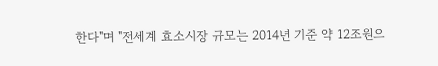한다"며 "전세계 효소시장 규모는 2014년 기준 약 12조원으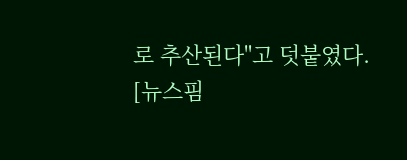로 추산된다"고 덧붙였다.
[뉴스핌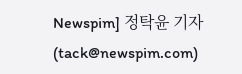Newspim] 정탁윤 기자 (tack@newspim.com)